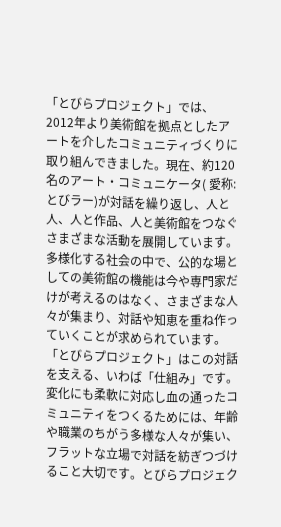「とびらプロジェクト」では、2012年より美術館を拠点としたアートを介したコミュニティづくりに取り組んできました。現在、約120名のアート・コミュニケータ( 愛称:とびラー)が対話を繰り返し、人と人、人と作品、人と美術館をつなぐさまざまな活動を展開しています。多様化する社会の中で、公的な場としての美術館の機能は今や専門家だけが考えるのはなく、さまざまな人々が集まり、対話や知恵を重ね作っていくことが求められています。「とびらプロジェクト」はこの対話を支える、いわば「仕組み」です。変化にも柔軟に対応し血の通ったコミュニティをつくるためには、年齢や職業のちがう多様な人々が集い、フラットな立場で対話を紡ぎつづけること大切です。とびらプロジェク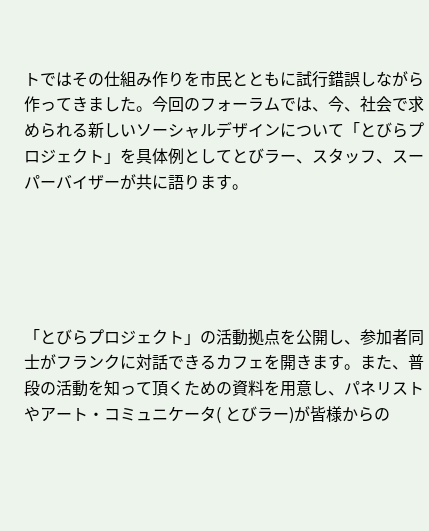トではその仕組み作りを市民とともに試行錯誤しながら作ってきました。今回のフォーラムでは、今、社会で求められる新しいソーシャルデザインについて「とびらプロジェクト」を具体例としてとびラー、スタッフ、スーパーバイザーが共に語ります。





「とびらプロジェクト」の活動拠点を公開し、参加者同士がフランクに対話できるカフェを開きます。また、普段の活動を知って頂くための資料を用意し、パネリストやアート・コミュニケータ( とびラー)が皆様からの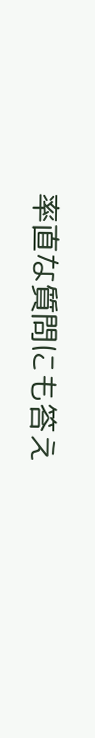率直な質問にも答え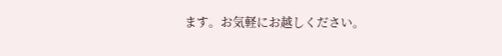ます。お気軽にお越しください。